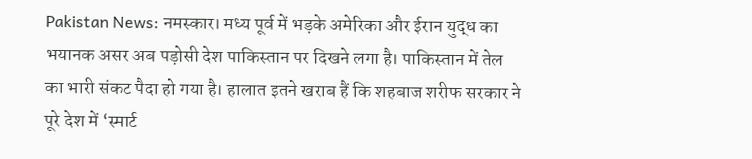Pakistan News: नमस्कार। मध्य पूर्व में भड़के अमेरिका और ईरान युद्ध का भयानक असर अब पड़ोसी देश पाकिस्तान पर दिखने लगा है। पाकिस्तान में तेल का भारी संकट पैदा हो गया है। हालात इतने खराब हैं कि शहबाज शरीफ सरकार ने पूरे देश में ‘स्मार्ट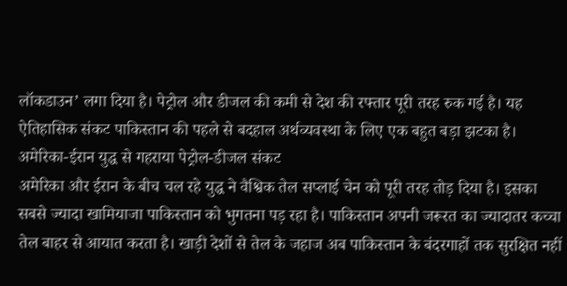लॉकडाउन’ लगा दिया है। पेट्रोल और डीजल की कमी से देश की रफ्तार पूरी तरह रुक गई है। यह ऐतिहासिक संकट पाकिस्तान की पहले से बदहाल अर्थव्यवस्था के लिए एक बहुत बड़ा झटका है।
अमेरिका-ईरान युद्ध से गहराया पेट्रोल-डीजल संकट
अमेरिका और ईरान के बीच चल रहे युद्ध ने वैश्विक तेल सप्लाई चेन को पूरी तरह तोड़ दिया है। इसका सबसे ज्यादा खामियाजा पाकिस्तान को भुगतना पड़ रहा है। पाकिस्तान अपनी जरूरत का ज्यादातर कच्चा तेल बाहर से आयात करता है। खाड़ी देशों से तेल के जहाज अब पाकिस्तान के बंदरगाहों तक सुरक्षित नहीं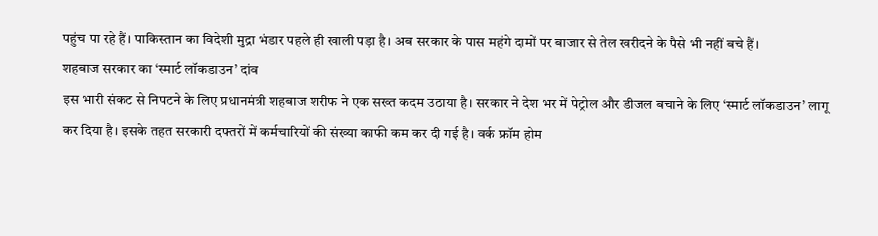पहुंच पा रहे हैं। पाकिस्तान का विदेशी मुद्रा भंडार पहले ही खाली पड़ा है। अब सरकार के पास महंगे दामों पर बाजार से तेल खरीदने के पैसे भी नहीं बचे हैं।
शहबाज सरकार का ‘स्मार्ट लॉकडाउन’ दांव
इस भारी संकट से निपटने के लिए प्रधानमंत्री शहबाज शरीफ ने एक सख्त कदम उठाया है। सरकार ने देश भर में पेट्रोल और डीजल बचाने के लिए ‘स्मार्ट लॉकडाउन’ लागू कर दिया है। इसके तहत सरकारी दफ्तरों में कर्मचारियों की संख्या काफी कम कर दी गई है। वर्क फ्रॉम होम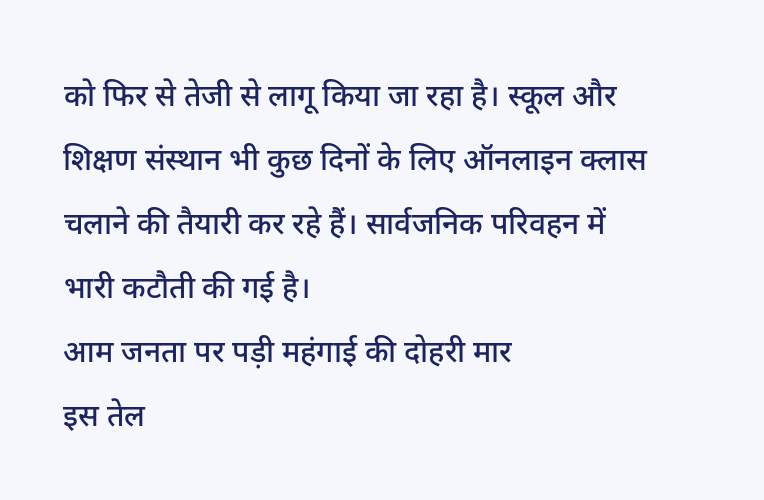को फिर से तेजी से लागू किया जा रहा है। स्कूल और शिक्षण संस्थान भी कुछ दिनों के लिए ऑनलाइन क्लास चलाने की तैयारी कर रहे हैं। सार्वजनिक परिवहन में भारी कटौती की गई है।
आम जनता पर पड़ी महंगाई की दोहरी मार
इस तेल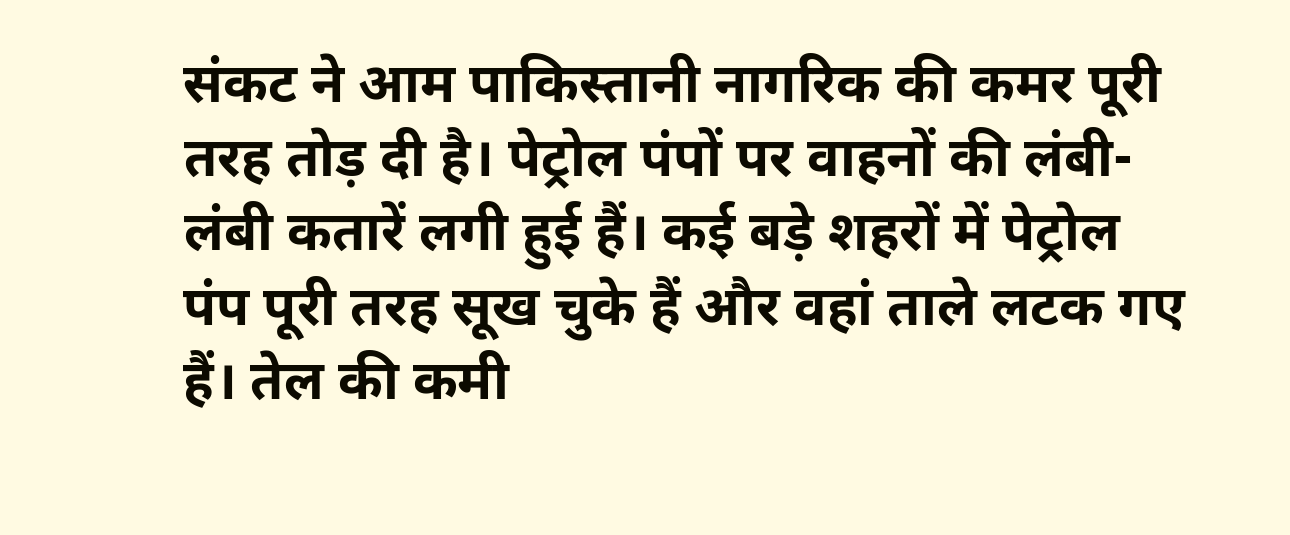संकट ने आम पाकिस्तानी नागरिक की कमर पूरी तरह तोड़ दी है। पेट्रोल पंपों पर वाहनों की लंबी-लंबी कतारें लगी हुई हैं। कई बड़े शहरों में पेट्रोल पंप पूरी तरह सूख चुके हैं और वहां ताले लटक गए हैं। तेल की कमी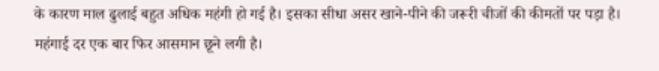के कारण माल ढुलाई बहुत अधिक महंगी हो गई है। इसका सीधा असर खाने-पीने की जरूरी चीजों की कीमतों पर पड़ा है। महंगाई दर एक बार फिर आसमान छूने लगी है।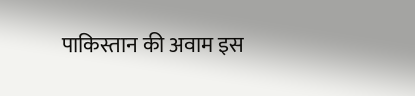पाकिस्तान की अवाम इस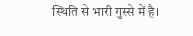स्थिति से भारी गुस्से में है।